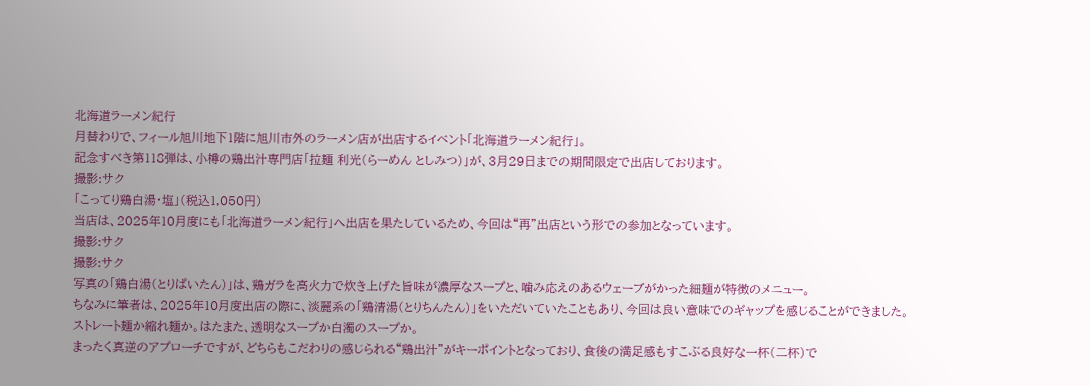北海道ラーメン紀行
月替わりで、フィール旭川地下1階に旭川市外のラーメン店が出店するイベント「北海道ラーメン紀行」。
記念すべき第118弾は、小樽の鶏出汁専門店「拉麺 利光(らーめん としみつ)」が、3月29日までの期間限定で出店しております。
撮影:サク
「こってり鶏白湯・塩」(税込1,050円)
当店は、2025年10月度にも「北海道ラーメン紀行」へ出店を果たしているため、今回は“再”出店という形での参加となっています。
撮影:サク
撮影:サク
写真の「鶏白湯(とりぱいたん)」は、鶏ガラを高火力で炊き上げた旨味が濃厚なスープと、噛み応えのあるウェーブがかった細麺が特徴のメニュー。
ちなみに筆者は、2025年10月度出店の際に、淡麗系の「鶏清湯(とりちんたん)」をいただいていたこともあり、今回は良い意味でのギャップを感じることができました。
ストレート麺か縮れ麺か。はたまた、透明なスープか白濁のスープか。
まったく真逆のアプローチですが、どちらもこだわりの感じられる“鶏出汁”がキーポイントとなっており、食後の満足感もすこぶる良好な一杯(二杯)で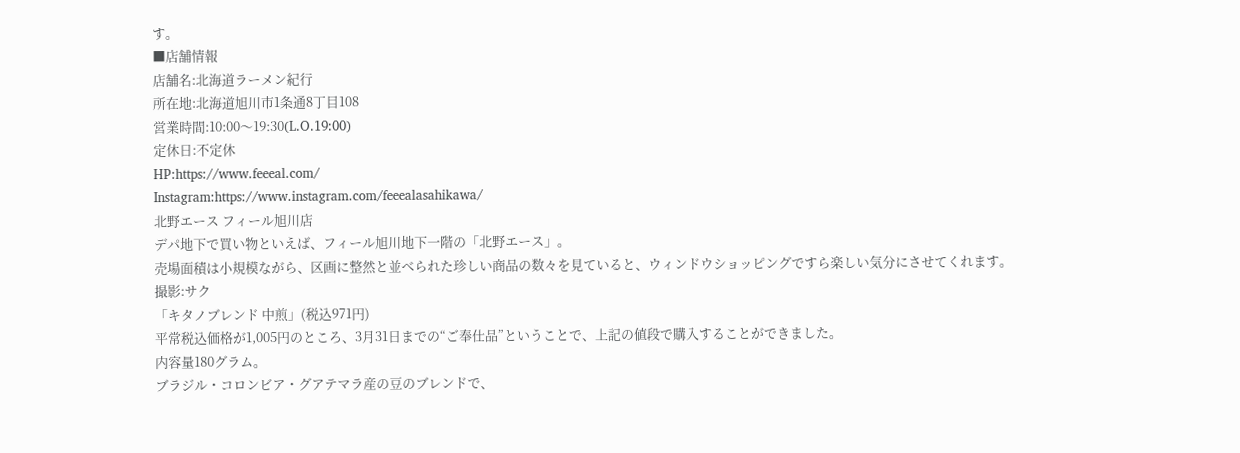す。
■店舗情報
店舗名:北海道ラーメン紀行
所在地:北海道旭川市1条通8丁目108
営業時間:10:00〜19:30(L.O.19:00)
定休日:不定休
HP:https://www.feeeal.com/
Instagram:https://www.instagram.com/feeealasahikawa/
北野エース フィール旭川店
デパ地下で買い物といえば、フィール旭川地下一階の「北野エース」。
売場面積は小規模ながら、区画に整然と並べられた珍しい商品の数々を見ていると、ウィンドウショッピングですら楽しい気分にさせてくれます。
撮影:サク
「キタノブレンド 中煎」(税込971円)
平常税込価格が1,005円のところ、3月31日までの“ご奉仕品”ということで、上記の値段で購入することができました。
内容量180グラム。
ブラジル・コロンビア・グアテマラ産の豆のブレンドで、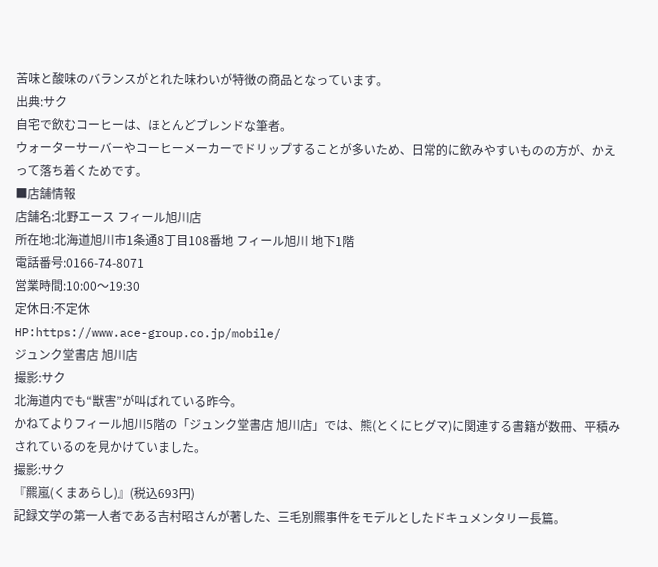苦味と酸味のバランスがとれた味わいが特徴の商品となっています。
出典:サク
自宅で飲むコーヒーは、ほとんどブレンドな筆者。
ウォーターサーバーやコーヒーメーカーでドリップすることが多いため、日常的に飲みやすいものの方が、かえって落ち着くためです。
■店舗情報
店舗名:北野エース フィール旭川店
所在地:北海道旭川市1条通8丁目108番地 フィール旭川 地下1階
電話番号:0166-74-8071
営業時間:10:00〜19:30
定休日:不定休
HP:https://www.ace-group.co.jp/mobile/
ジュンク堂書店 旭川店
撮影:サク
北海道内でも“獣害”が叫ばれている昨今。
かねてよりフィール旭川5階の「ジュンク堂書店 旭川店」では、熊(とくにヒグマ)に関連する書籍が数冊、平積みされているのを見かけていました。
撮影:サク
『羆嵐(くまあらし)』(税込693円)
記録文学の第一人者である吉村昭さんが著した、三毛別羆事件をモデルとしたドキュメンタリー長篇。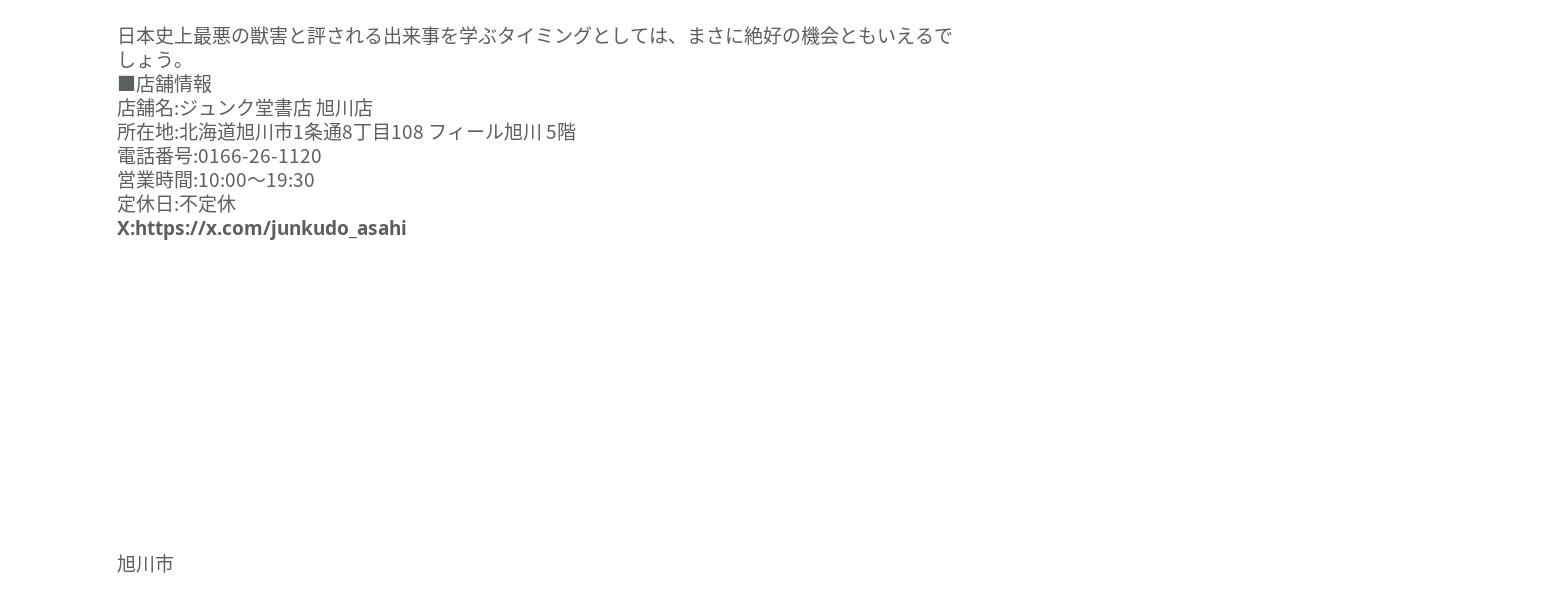日本史上最悪の獣害と評される出来事を学ぶタイミングとしては、まさに絶好の機会ともいえるでしょう。
■店舗情報
店舗名:ジュンク堂書店 旭川店
所在地:北海道旭川市1条通8丁目108 フィール旭川 5階
電話番号:0166-26-1120
営業時間:10:00〜19:30
定休日:不定休
X:https://x.com/junkudo_asahi













旭川市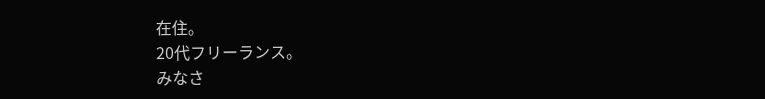在住。
20代フリーランス。
みなさ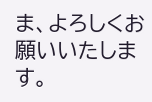ま、よろしくお願いいたします。